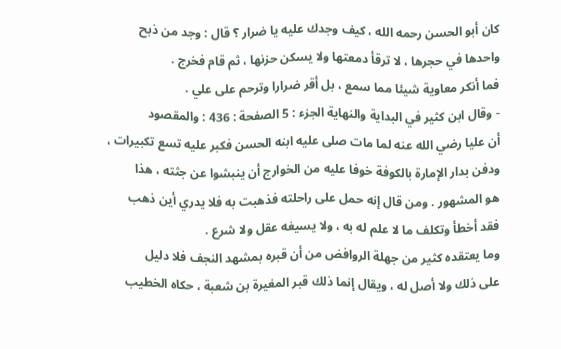كان أبو الحسن رحمه الله ، كيف وجدك عليه يا ضرار ؟ قال : وجد من ذبح
واحدها في حجرها ، لا ترقأ دمعتها ولا يسكن حزنها ، ثم قام فخرج .
فما أنكر معاوية شيئا مما سمع ، بل أقر ضرارا وترحم على علي .
- وقال ابن كثير في البداية والنهاية الجزء : 5 الصفحة : 436 : والمقصود
أن عليا رضي الله عنه لما مات صلى عليه ابنه الحسن فكبر عليه تسع تكبيرات ،
ودفن بدار الإمارة بالكوفة خوفا عليه من الخوارج أن ينبشوا عن جثته ، هذا
هو المشهور . ومن قال إنه حمل على راحلته فذهبت به فلا يدري أين ذهب
فقد أخطأ وتكلف ما لا علم له به ، ولا يسيغه عقل ولا شرع .
وما يعتقده كثير من جهلة الروافض من أن قبره بمشهد النجف فلا دليل
على ذلك ولا أصل له ، ويقال إنما ذلك قبر المغيرة بن شعبة ، حكاه الخطيب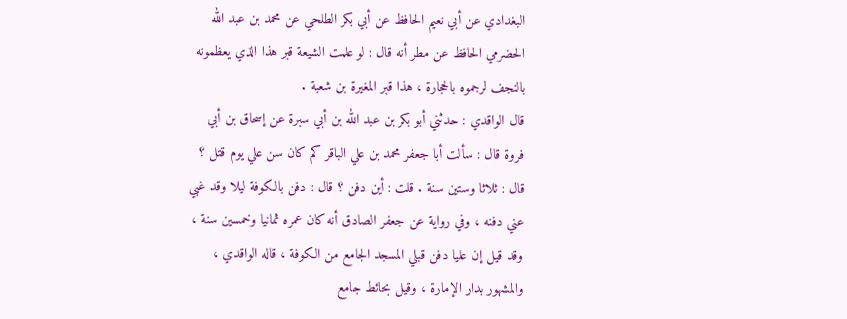البغدادي عن أبي نعيم الحافظ عن أبي بكر الطلحي عن محمد بن عبد الله
الحضرمي الحافظ عن مطر أنه قال : لو علمت الشيعة قبر هذا الذي يعظمونه
بالنجف لرجموه بالحجارة ، هذا قبر المغيرة بن شعبة .
قال الواقدي : حدثني أبو بكر بن عبد الله بن أبي سبرة عن إسحاق بن أبي
فروة قال : سألت أبا جعفر محمد بن علي الباقر كم كان سن علي يوم قتل ؟
قال : ثلاثا وستين سنة . قلت : أين دفن ؟ قال : دفن بالكوفة ليلا وقد غبي
عني دفنه ، وفي رواية عن جعفر الصادق أنه كان عمره ثمانيا وخمسين سنة ،
وقد قيل إن عليا دفن قبلي المسجد الجامع من الكوفة ، قاله الواقدي ،
والمشهور بدار الإمارة ، وقيل بحائط جامع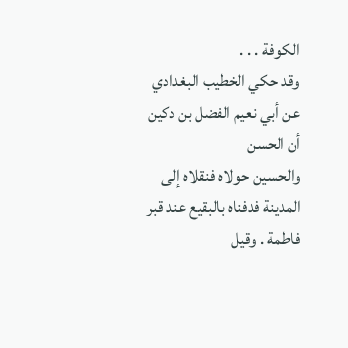الكوفة . . .
وقد حكي الخطيب البغدادي عن أبي نعيم الفضل بن دكين أن الحسن
والحسين حولاه فنقلاه إلى المدينة فدفناه بالبقيع عند قبر فاطمة . وقيل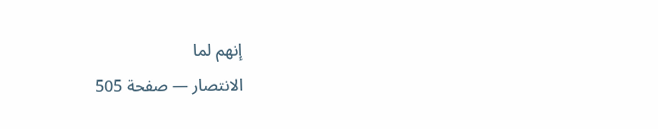إنهم لما
الانتصار — صفحة 505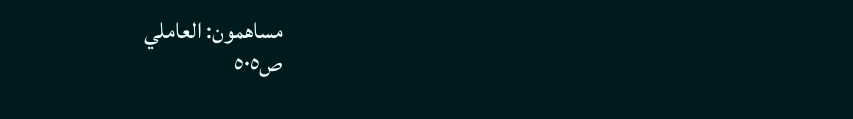مساهمون: العاملي
ص٥٠٥